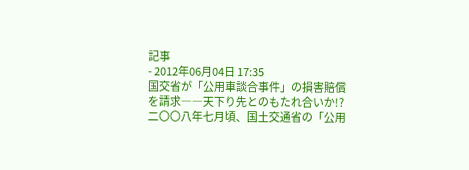記事
- 2012年06月04日 17:35
国交省が「公用車談合事件」の損害賠償を請求――天下り先とのもたれ合いか!?
二〇〇八年七月頃、国土交通省の「公用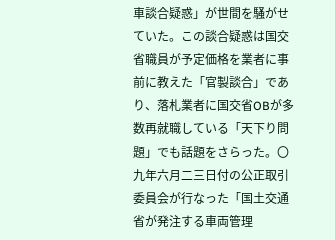車談合疑惑」が世間を騒がせていた。この談合疑惑は国交省職員が予定価格を業者に事前に教えた「官製談合」であり、落札業者に国交省OBが多数再就職している「天下り問題」でも話題をさらった。〇九年六月二三日付の公正取引委員会が行なった「国土交通省が発注する車両管理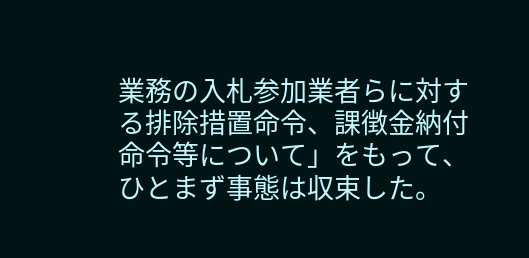業務の入札参加業者らに対する排除措置命令、課徴金納付命令等について」をもって、ひとまず事態は収束した。